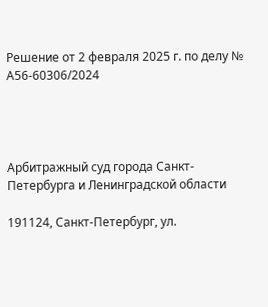Решение от 2 февраля 2025 г. по делу № А56-60306/2024




Арбитражный суд города Санкт-Петербурга и Ленинградской области

191124, Санкт-Петербург, ул.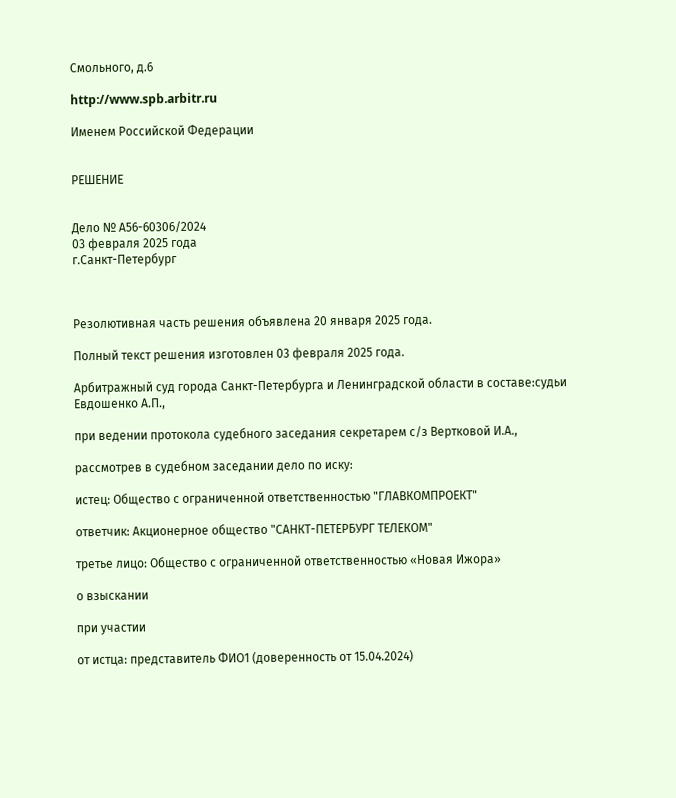Смольного, д.6

http://www.spb.arbitr.ru

Именем Российской Федерации


РЕШЕНИЕ


Дело № А56-60306/2024
03 февраля 2025 года
г.Санкт-Петербург



Резолютивная часть решения объявлена 20 января 2025 года.

Полный текст решения изготовлен 03 февраля 2025 года.

Арбитражный суд города Санкт-Петербурга и Ленинградской области в составе:судьи Евдошенко А.П.,

при ведении протокола судебного заседания секретарем с/з Вертковой И.А.,

рассмотрев в судебном заседании дело по иску:

истец: Общество с ограниченной ответственностью "ГЛАВКОМПРОЕКТ"

ответчик: Акционерное общество "САНКТ-ПЕТЕРБУРГ ТЕЛЕКОМ"

третье лицо: Общество с ограниченной ответственностью «Новая Ижора»

о взыскании

при участии

от истца: представитель ФИО1 (доверенность от 15.04.2024)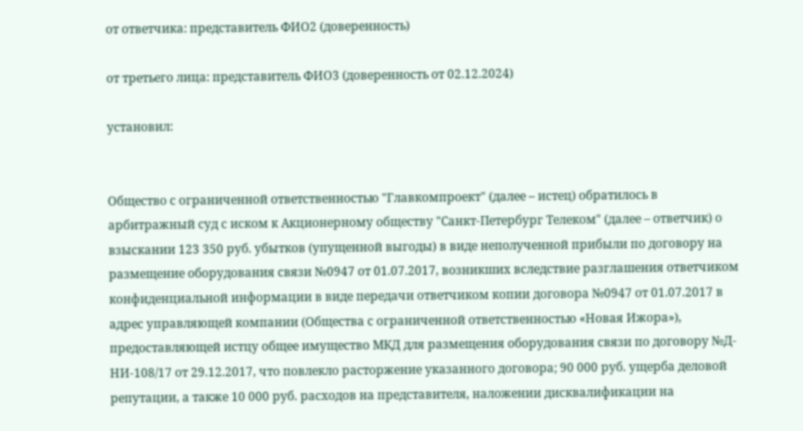от ответчика: представитель ФИО2 (доверенность)

от третьего лица: представитель ФИО3 (доверенность от 02.12.2024)

установил:


Общество с ограниченной ответственностью "Главкомпроект" (далее – истец) обратилось в арбитражный суд с иском к Акционерному обществу "Санкт-Петербург Телеком" (далее – ответчик) о взыскании 123 350 руб. убытков (упущенной выгоды) в виде неполученной прибыли по договору на размещение оборудования связи №0947 от 01.07.2017, возникших вследствие разглашения ответчиком конфиденциальной информации в виде передачи ответчиком копии договора №0947 от 01.07.2017 в адрес управляющей компании (Общества с ограниченной ответственностью «Новая Ижора»), предоставляющей истцу общее имущество МКД для размещения оборудования связи по договору №Д-НИ-108/17 от 29.12.2017, что повлекло расторжение указанного договора; 90 000 руб. ущерба деловой репутации, а также 10 000 руб. расходов на представителя, наложении дисквалификации на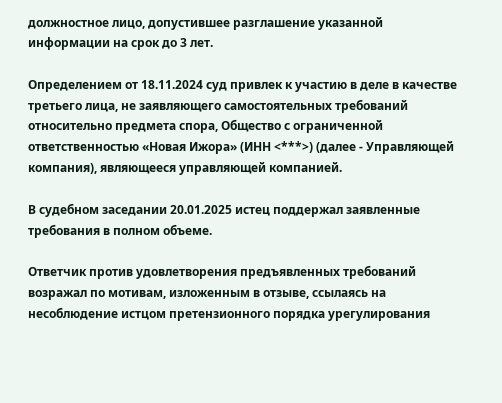должностное лицо, допустившее разглашение указанной информации на срок до 3 лет.

Определением от 18.11.2024 суд привлек к участию в деле в качестве третьего лица, не заявляющего самостоятельных требований относительно предмета спора, Общество с ограниченной ответственностью «Новая Ижора» (ИНН <***>) (далее - Управляющей компания), являющееся управляющей компанией.

В судебном заседании 20.01.2025 истец поддержал заявленные требования в полном объеме.

Ответчик против удовлетворения предъявленных требований возражал по мотивам, изложенным в отзыве, ссылаясь на несоблюдение истцом претензионного порядка урегулирования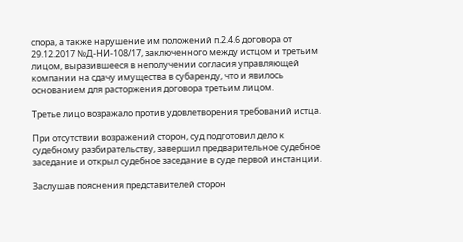спора, а также нарушение им положений п.2.4.6 договора от 29.12.2017 №Д-НИ-108/17, заключенного между истцом и третьим лицом, выразившееся в неполучении согласия управляющей компании на сдачу имущества в субаренду, что и явилось основанием для расторжения договора третьим лицом.

Третье лицо возражало против удовлетворения требований истца.

При отсутствии возражений сторон, суд подготовил дело к судебному разбирательству, завершил предварительное судебное заседание и открыл судебное заседание в суде первой инстанции.

Заслушав пояснения представителей сторон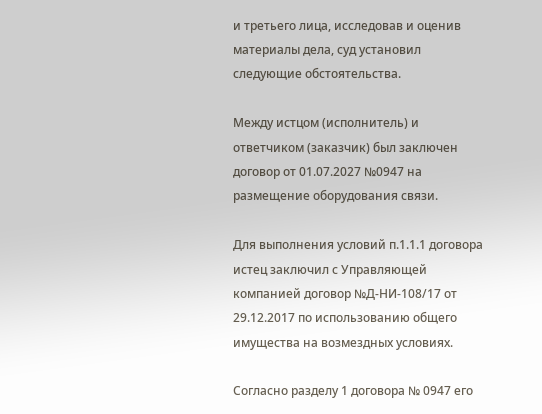и третьего лица, исследовав и оценив материалы дела, суд установил следующие обстоятельства.

Между истцом (исполнитель) и ответчиком (заказчик) был заключен договор от 01.07.2027 №0947 на размещение оборудования связи.

Для выполнения условий п.1.1.1 договора истец заключил с Управляющей компанией договор №Д-НИ-108/17 от 29.12.2017 по использованию общего имущества на возмездных условиях.

Согласно разделу 1 договора № 0947 его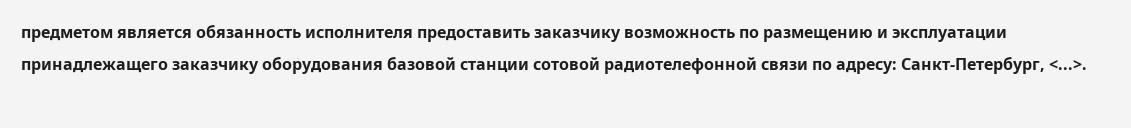предметом является обязанность исполнителя предоставить заказчику возможность по размещению и эксплуатации принадлежащего заказчику оборудования базовой станции сотовой радиотелефонной связи по адресу: Санкт-Петербург, <...>.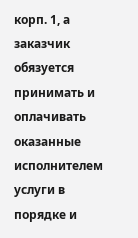корп. 1, а заказчик обязуется принимать и оплачивать оказанные исполнителем услуги в порядке и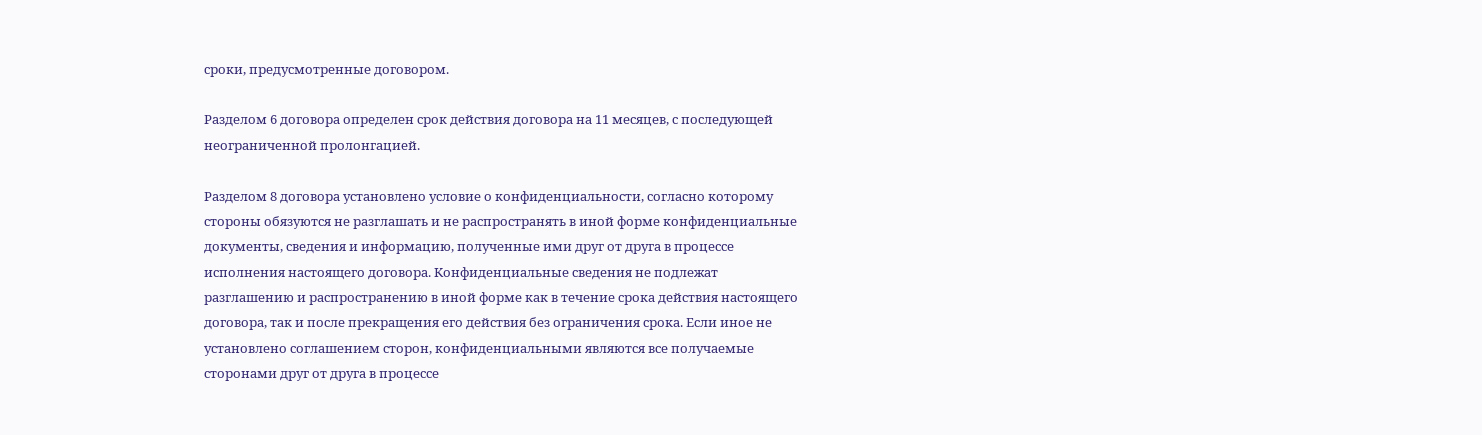сроки, предусмотренные договором.

Разделом 6 договора определен срок действия договора на 11 месяцев, с последующей неограниченной пролонгацией.

Разделом 8 договора установлено условие о конфиденциальности, согласно которому стороны обязуются не разглашать и не распространять в иной форме конфиденциальные документы, сведения и информацию, полученные ими друг от друга в процессе исполнения настоящего договора. Конфиденциальные сведения не подлежат разглашению и распространению в иной форме как в течение срока действия настоящего договора, так и после прекращения его действия без ограничения срока. Если иное не установлено соглашением сторон, конфиденциальными являются все получаемые сторонами друг от друга в процессе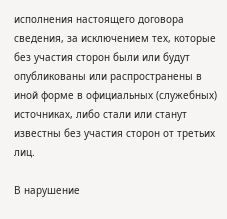исполнения настоящего договора сведения, за исключением тех, которые без участия сторон были или будут опубликованы или распространены в иной форме в официальных (служебных) источниках, либо стали или станут известны без участия сторон от третьих лиц.

В нарушение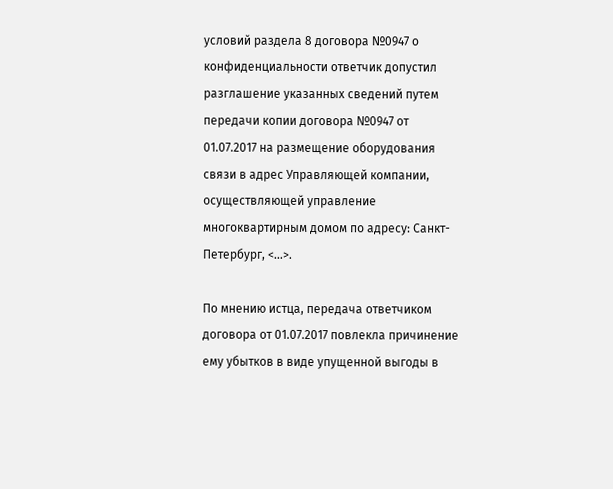условий раздела 8 договора №0947 о конфиденциальности ответчик допустил разглашение указанных сведений путем передачи копии договора №0947 от 01.07.2017 на размещение оборудования связи в адрес Управляющей компании, осуществляющей управление многоквартирным домом по адресу: Санкт-Петербург, <...>.

По мнению истца, передача ответчиком договора от 01.07.2017 повлекла причинение ему убытков в виде упущенной выгоды в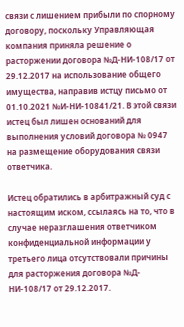связи с лишением прибыли по спорному договору, поскольку Управляющая компания приняла решение о расторжении договора №Д-НИ-108/17 от 29.12.2017 на использование общего имущества, направив истцу письмо от 01.10.2021 №И-НИ-10841/21. В этой связи истец был лишен оснований для выполнения условий договора № 0947 на размещение оборудования связи ответчика.

Истец обратились в арбитражный суд с настоящим иском, ссылаясь на то, что в случае неразглашения ответчиком конфиденциальной информации у третьего лица отсутствовали причины для расторжения договора №Д-НИ-108/17 от 29.12.2017.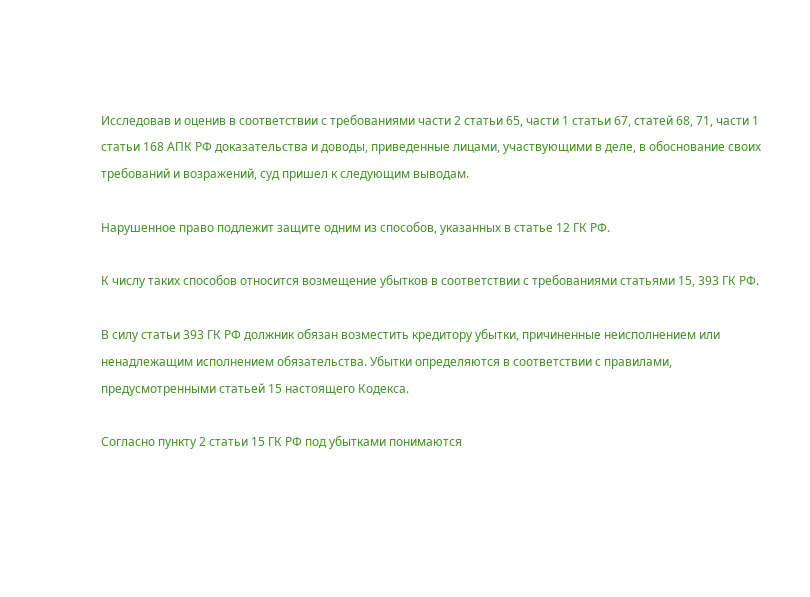Исследовав и оценив в соответствии с требованиями части 2 статьи 65, части 1 статьи 67, статей 68, 71, части 1 статьи 168 АПК РФ доказательства и доводы, приведенные лицами, участвующими в деле, в обоснование своих требований и возражений, суд пришел к следующим выводам.

Нарушенное право подлежит защите одним из способов, указанных в статье 12 ГК РФ.

К числу таких способов относится возмещение убытков в соответствии с требованиями статьями 15, 393 ГК РФ.

В силу статьи 393 ГК РФ должник обязан возместить кредитору убытки, причиненные неисполнением или ненадлежащим исполнением обязательства. Убытки определяются в соответствии с правилами, предусмотренными статьей 15 настоящего Кодекса.

Согласно пункту 2 статьи 15 ГК РФ под убытками понимаются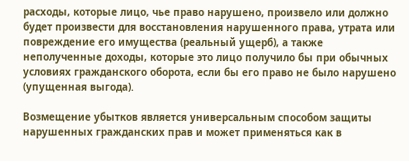расходы, которые лицо, чье право нарушено, произвело или должно будет произвести для восстановления нарушенного права, утрата или повреждение его имущества (реальный ущерб), а также неполученные доходы, которые это лицо получило бы при обычных условиях гражданского оборота, если бы его право не было нарушено (упущенная выгода).

Возмещение убытков является универсальным способом защиты нарушенных гражданских прав и может применяться как в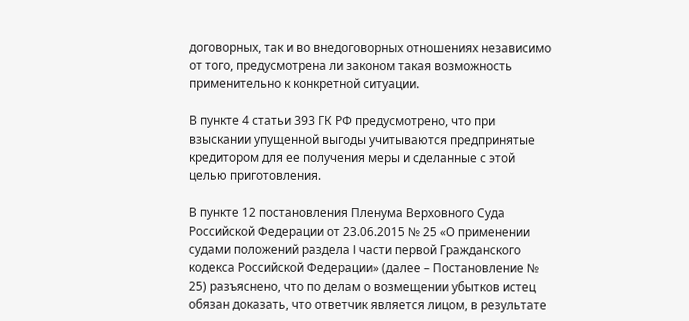договорных, так и во внедоговорных отношениях независимо от того, предусмотрена ли законом такая возможность применительно к конкретной ситуации.

В пункте 4 статьи 393 ГК РФ предусмотрено, что при взыскании упущенной выгоды учитываются предпринятые кредитором для ее получения меры и сделанные с этой целью приготовления.

В пункте 12 постановления Пленума Верховного Суда Российской Федерации от 23.06.2015 № 25 «О применении судами положений раздела I части первой Гражданского кодекса Российской Федерации» (далее – Постановление № 25) разъяснено, что по делам о возмещении убытков истец обязан доказать, что ответчик является лицом, в результате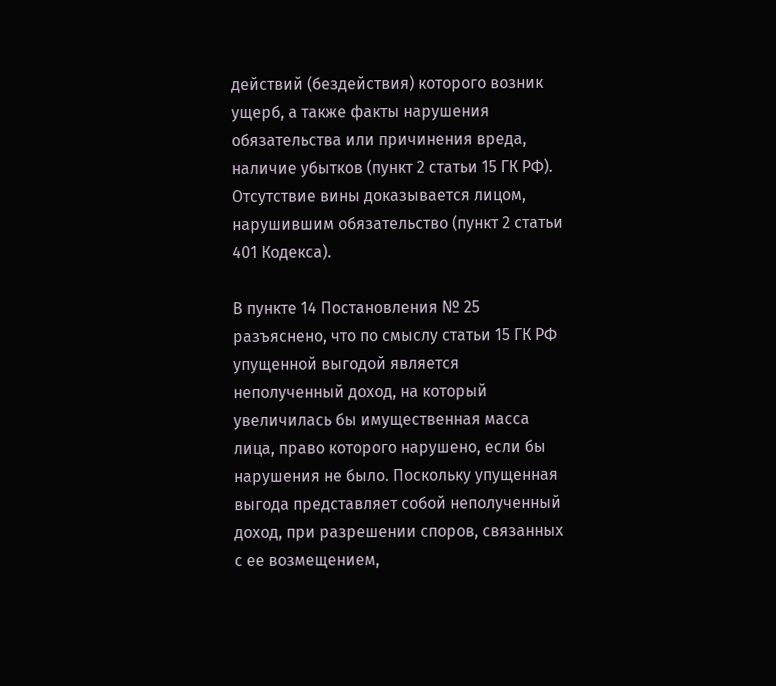действий (бездействия) которого возник ущерб, а также факты нарушения обязательства или причинения вреда, наличие убытков (пункт 2 статьи 15 ГК РФ). Отсутствие вины доказывается лицом, нарушившим обязательство (пункт 2 статьи 401 Кодекса).

В пункте 14 Постановления № 25 разъяснено, что по смыслу статьи 15 ГК РФ упущенной выгодой является неполученный доход, на который увеличилась бы имущественная масса лица, право которого нарушено, если бы нарушения не было. Поскольку упущенная выгода представляет собой неполученный доход, при разрешении споров, связанных с ее возмещением,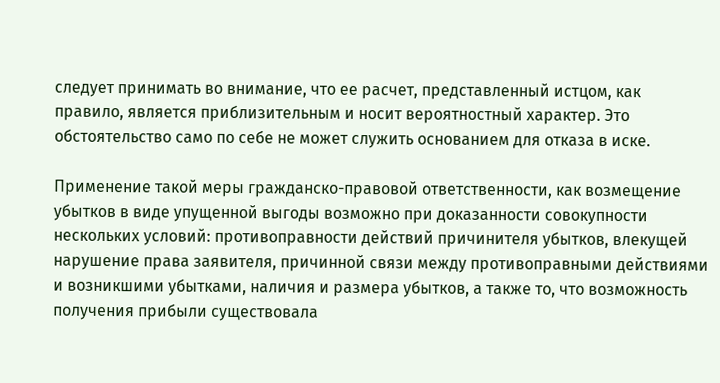следует принимать во внимание, что ее расчет, представленный истцом, как правило, является приблизительным и носит вероятностный характер. Это обстоятельство само по себе не может служить основанием для отказа в иске.

Применение такой меры гражданско-правовой ответственности, как возмещение убытков в виде упущенной выгоды возможно при доказанности совокупности нескольких условий: противоправности действий причинителя убытков, влекущей нарушение права заявителя, причинной связи между противоправными действиями и возникшими убытками, наличия и размера убытков, а также то, что возможность получения прибыли существовала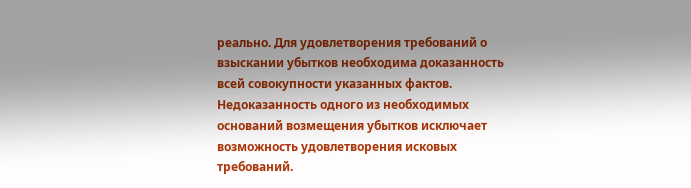реально. Для удовлетворения требований о взыскании убытков необходима доказанность всей совокупности указанных фактов. Недоказанность одного из необходимых оснований возмещения убытков исключает возможность удовлетворения исковых требований.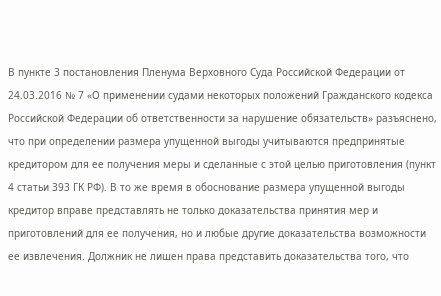В пункте 3 постановления Пленума Верховного Суда Российской Федерации от 24.03.2016 № 7 «О применении судами некоторых положений Гражданского кодекса Российской Федерации об ответственности за нарушение обязательств» разъяснено, что при определении размера упущенной выгоды учитываются предпринятые кредитором для ее получения меры и сделанные с этой целью приготовления (пункт 4 статьи 393 ГК РФ). В то же время в обоснование размера упущенной выгоды кредитор вправе представлять не только доказательства принятия мер и приготовлений для ее получения, но и любые другие доказательства возможности ее извлечения. Должник не лишен права представить доказательства того, что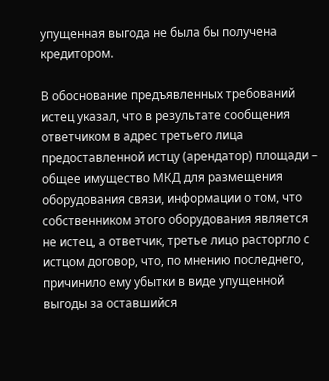упущенная выгода не была бы получена кредитором.

В обоснование предъявленных требований истец указал, что в результате сообщения ответчиком в адрес третьего лица предоставленной истцу (арендатор) площади – общее имущество МКД для размещения оборудования связи, информации о том, что собственником этого оборудования является не истец, а ответчик, третье лицо расторгло с истцом договор, что, по мнению последнего, причинило ему убытки в виде упущенной выгоды за оставшийся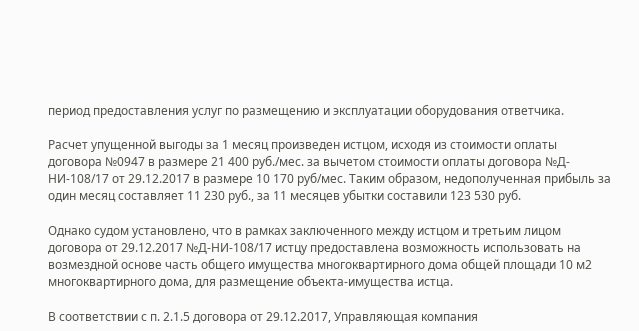период предоставления услуг по размещению и эксплуатации оборудования ответчика.

Расчет упущенной выгоды за 1 месяц произведен истцом, исходя из стоимости оплаты договора №0947 в размере 21 400 руб./мес. за вычетом стоимости оплаты договора №Д-НИ-108/17 от 29.12.2017 в размере 10 170 руб/мес. Таким образом, недополученная прибыль за один месяц составляет 11 230 руб., за 11 месяцев убытки составили 123 530 руб.

Однако судом установлено, что в рамках заключенного между истцом и третьим лицом договора от 29.12.2017 №Д-НИ-108/17 истцу предоставлена возможность использовать на возмездной основе часть общего имущества многоквартирного дома общей площади 10 м2 многоквартирного дома, для размещение объекта-имущества истца.

В соответствии с п. 2.1.5 договора от 29.12.2017, Управляющая компания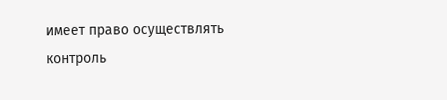имеет право осуществлять контроль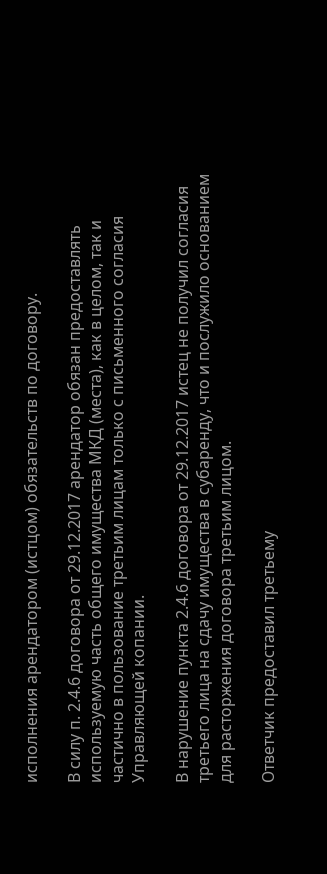исполнения арендатором (истцом) обязательств по договору.

В силу п. 2.4.6 договора от 29.12.2017 арендатор обязан предоставлять используемую часть общего имущества МКД (места), как в целом, так и частично в пользование третьим лицам только с письменного согласия Управляющей копании.

В нарушение пункта 2.4.6 договора от 29.12.2017 истец не получил согласия третьего лица на сдачу имущества в субаренду, что и послужило основанием для расторжения договора третьим лицом.

Ответчик предоставил третьему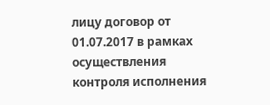лицу договор от 01.07.2017 в рамках осуществления контроля исполнения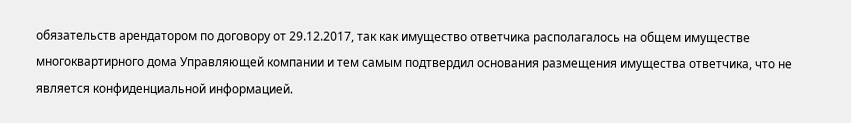обязательств арендатором по договору от 29.12.2017, так как имущество ответчика располагалось на общем имуществе многоквартирного дома Управляющей компании и тем самым подтвердил основания размещения имущества ответчика, что не является конфиденциальной информацией.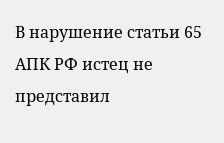В нарушение статьи 65 АПК РФ истец не представил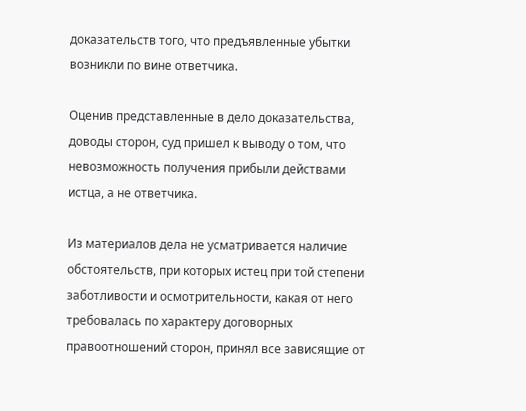доказательств того, что предъявленные убытки возникли по вине ответчика.

Оценив представленные в дело доказательства, доводы сторон, суд пришел к выводу о том, что невозможность получения прибыли действами истца, а не ответчика.

Из материалов дела не усматривается наличие обстоятельств, при которых истец при той степени заботливости и осмотрительности, какая от него требовалась по характеру договорных правоотношений сторон, принял все зависящие от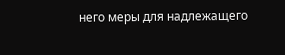него меры для надлежащего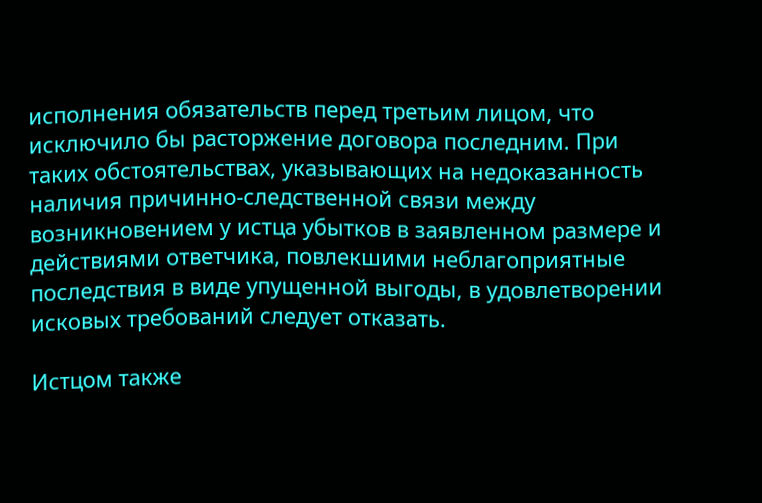исполнения обязательств перед третьим лицом, что исключило бы расторжение договора последним. При таких обстоятельствах, указывающих на недоказанность наличия причинно-следственной связи между возникновением у истца убытков в заявленном размере и действиями ответчика, повлекшими неблагоприятные последствия в виде упущенной выгоды, в удовлетворении исковых требований следует отказать.

Истцом также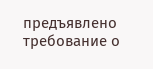предъявлено требование о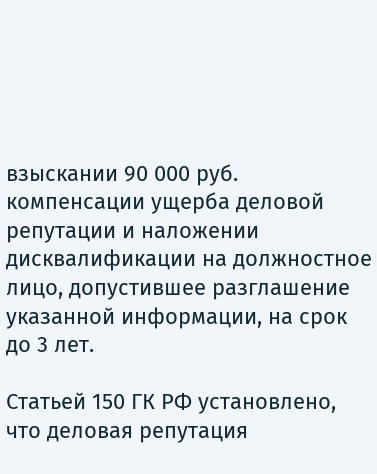взыскании 90 000 руб. компенсации ущерба деловой репутации и наложении дисквалификации на должностное лицо, допустившее разглашение указанной информации, на срок до 3 лет.

Статьей 150 ГК РФ установлено, что деловая репутация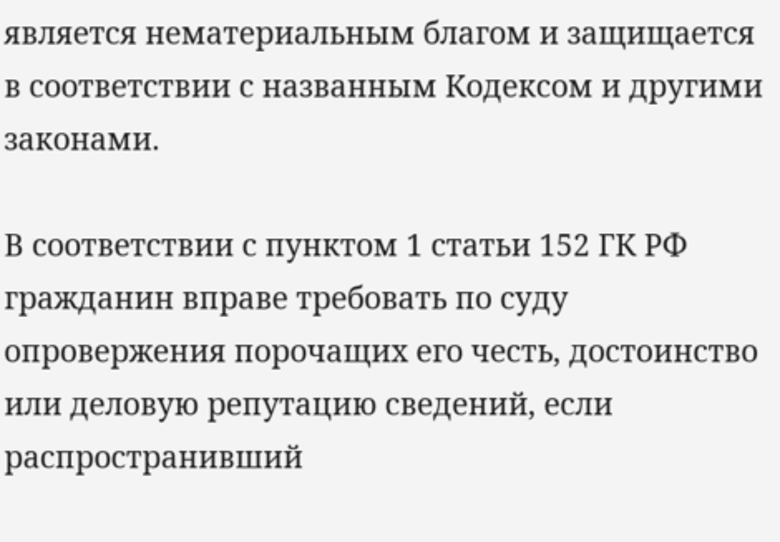является нематериальным благом и защищается в соответствии с названным Кодексом и другими законами.

В соответствии с пунктом 1 статьи 152 ГК РФ гражданин вправе требовать по суду опровержения порочащих его честь, достоинство или деловую репутацию сведений, если распространивший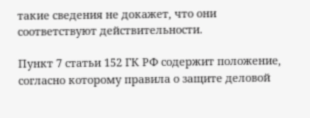такие сведения не докажет, что они соответствуют действительности.

Пункт 7 статьи 152 ГК РФ содержит положение, согласно которому правила о защите деловой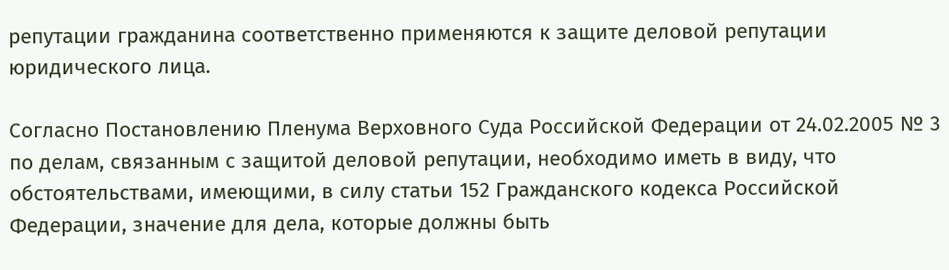репутации гражданина соответственно применяются к защите деловой репутации юридического лица.

Согласно Постановлению Пленума Верховного Суда Российской Федерации от 24.02.2005 № 3 по делам, связанным с защитой деловой репутации, необходимо иметь в виду, что обстоятельствами, имеющими, в силу статьи 152 Гражданского кодекса Российской Федерации, значение для дела, которые должны быть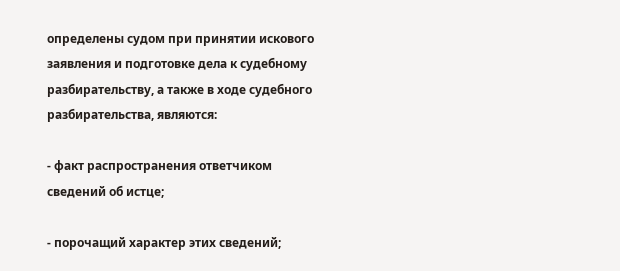определены судом при принятии искового заявления и подготовке дела к судебному разбирательству, а также в ходе судебного разбирательства, являются:

- факт распространения ответчиком сведений об истце;

- порочащий характер этих сведений;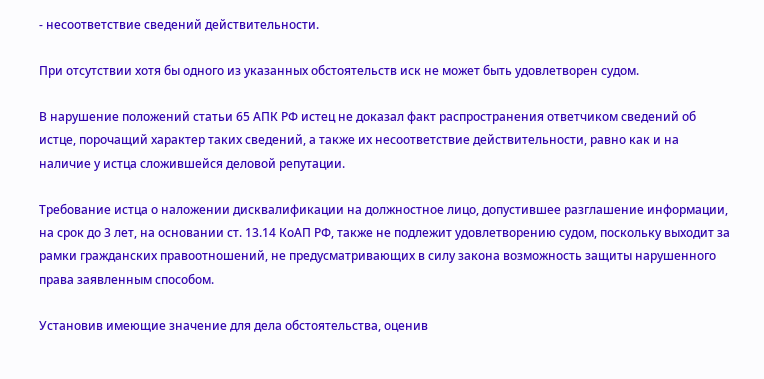- несоответствие сведений действительности.

При отсутствии хотя бы одного из указанных обстоятельств иск не может быть удовлетворен судом.

В нарушение положений статьи 65 АПК РФ истец не доказал факт распространения ответчиком сведений об истце, порочащий характер таких сведений, а также их несоответствие действительности, равно как и на наличие у истца сложившейся деловой репутации.

Требование истца о наложении дисквалификации на должностное лицо, допустившее разглашение информации, на срок до 3 лет, на основании ст. 13.14 КоАП РФ, также не подлежит удовлетворению судом, поскольку выходит за рамки гражданских правоотношений, не предусматривающих в силу закона возможность защиты нарушенного права заявленным способом.

Установив имеющие значение для дела обстоятельства, оценив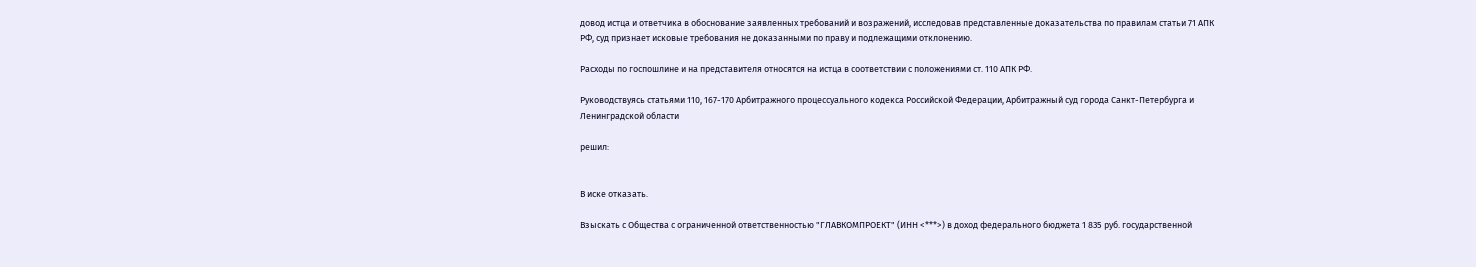довод истца и ответчика в обоснование заявленных требований и возражений, исследовав представленные доказательства по правилам статьи 71 АПК РФ, суд признает исковые требования не доказанными по праву и подлежащими отклонению.

Расходы по госпошлине и на представителя относятся на истца в соответствии с положениями ст. 110 АПК РФ.

Руководствуясь статьями 110, 167-170 Арбитражного процессуального кодекса Российской Федерации, Арбитражный суд города Санкт-Петербурга и Ленинградской области

решил:


В иске отказать.

Взыскать с Общества с ограниченной ответственностью "ГЛАВКОМПРОЕКТ" (ИНН <***>) в доход федерального бюджета 1 835 руб. государственной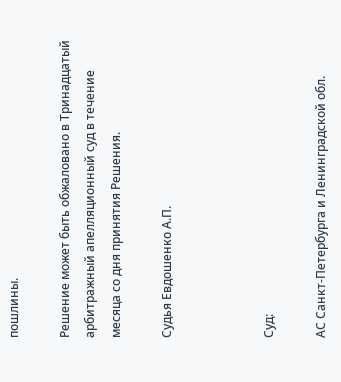пошлины.

Решение может быть обжаловано в Тринадцатый арбитражный апелляционный суд в течение месяца со дня принятия Решения.

Судья Евдошенко А.П.



Суд:

АС Санкт-Петербурга и Ленинградской обл.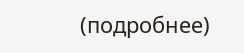(подробнее)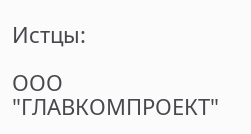Истцы:

ООО "ГЛАВКОМПРОЕКТ"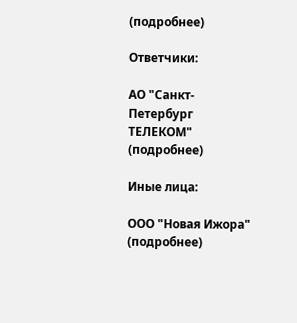(подробнее)

Ответчики:

АО "Санкт-Петербург ТЕЛЕКОМ" (подробнее)

Иные лица:

ООО "Новая Ижора" (подробнее)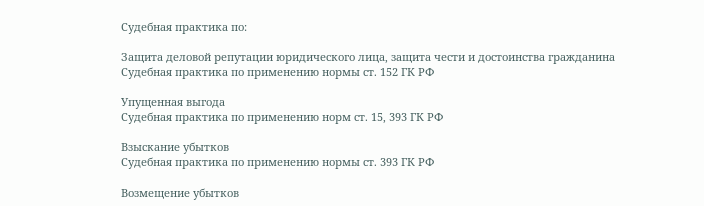Судебная практика по:

Защита деловой репутации юридического лица, защита чести и достоинства гражданина
Судебная практика по применению нормы ст. 152 ГК РФ

Упущенная выгода
Судебная практика по применению норм ст. 15, 393 ГК РФ

Взыскание убытков
Судебная практика по применению нормы ст. 393 ГК РФ

Возмещение убытков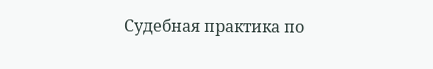Судебная практика по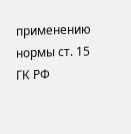применению нормы ст. 15 ГК РФ